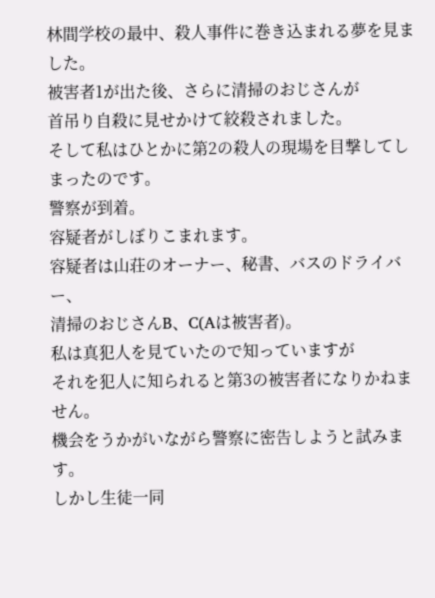林間学校の最中、殺人事件に巻き込まれる夢を見ました。
被害者1が出た後、さらに清掃のおじさんが
首吊り自殺に見せかけて絞殺されました。
そして私はひとかに第2の殺人の現場を目撃してしまったのです。
警察が到着。
容疑者がしぼりこまれます。
容疑者は山荘のオーナー、秘書、バスのドライバー、
清掃のおじさんB、C(Aは被害者)。
私は真犯人を見ていたので知っていますが
それを犯人に知られると第3の被害者になりかねません。
機会をうかがいながら警察に密告しようと試みます。
しかし生徒一同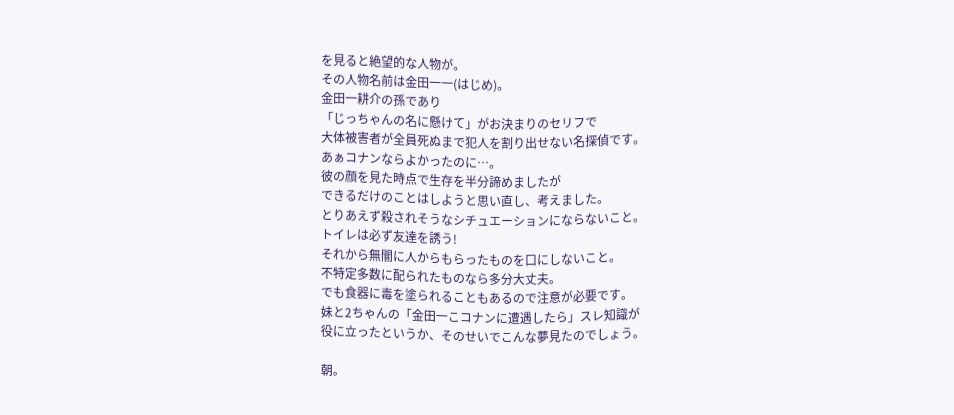を見ると絶望的な人物が。
その人物名前は金田一一(はじめ)。
金田一耕介の孫であり
「じっちゃんの名に懸けて」がお決まりのセリフで
大体被害者が全員死ぬまで犯人を割り出せない名探偵です。
あぁコナンならよかったのに…。
彼の顔を見た時点で生存を半分諦めましたが
できるだけのことはしようと思い直し、考えました。
とりあえず殺されそうなシチュエーションにならないこと。
トイレは必ず友達を誘う!
それから無闇に人からもらったものを口にしないこと。
不特定多数に配られたものなら多分大丈夫。
でも食器に毒を塗られることもあるので注意が必要です。
妹と2ちゃんの「金田一こコナンに遭遇したら」スレ知識が
役に立ったというか、そのせいでこんな夢見たのでしょう。

朝。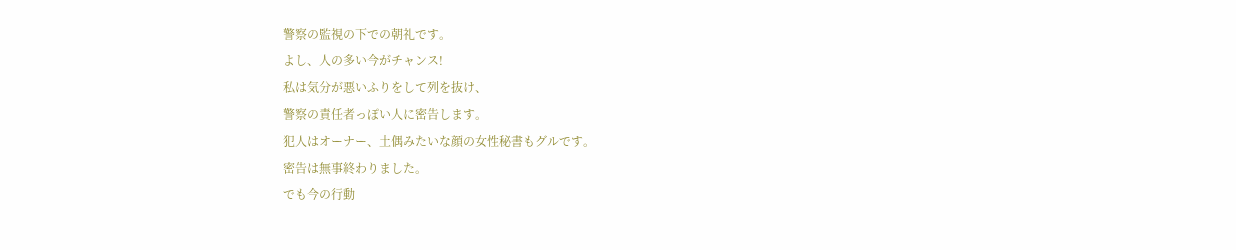警察の監視の下での朝礼です。
よし、人の多い今がチャンス!
私は気分が悪いふりをして列を抜け、
警察の責任者っぽい人に密告します。
犯人はオーナー、土偶みたいな顔の女性秘書もグルです。
密告は無事終わりました。
でも今の行動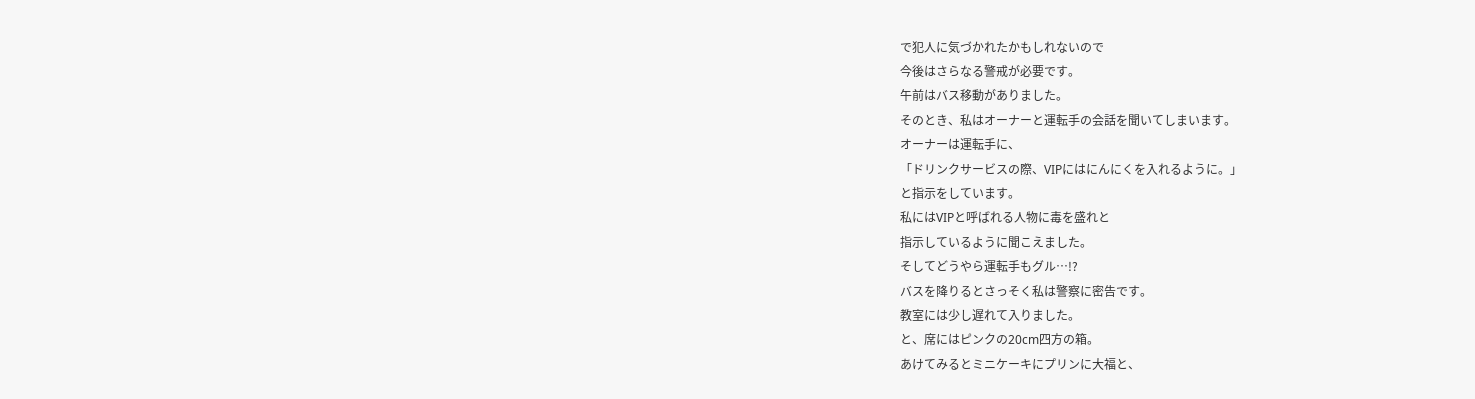で犯人に気づかれたかもしれないので
今後はさらなる警戒が必要です。
午前はバス移動がありました。
そのとき、私はオーナーと運転手の会話を聞いてしまいます。
オーナーは運転手に、
「ドリンクサービスの際、VIPにはにんにくを入れるように。」
と指示をしています。
私にはVIPと呼ばれる人物に毒を盛れと
指示しているように聞こえました。
そしてどうやら運転手もグル…!?
バスを降りるとさっそく私は警察に密告です。
教室には少し遅れて入りました。
と、席にはピンクの20cm四方の箱。
あけてみるとミニケーキにプリンに大福と、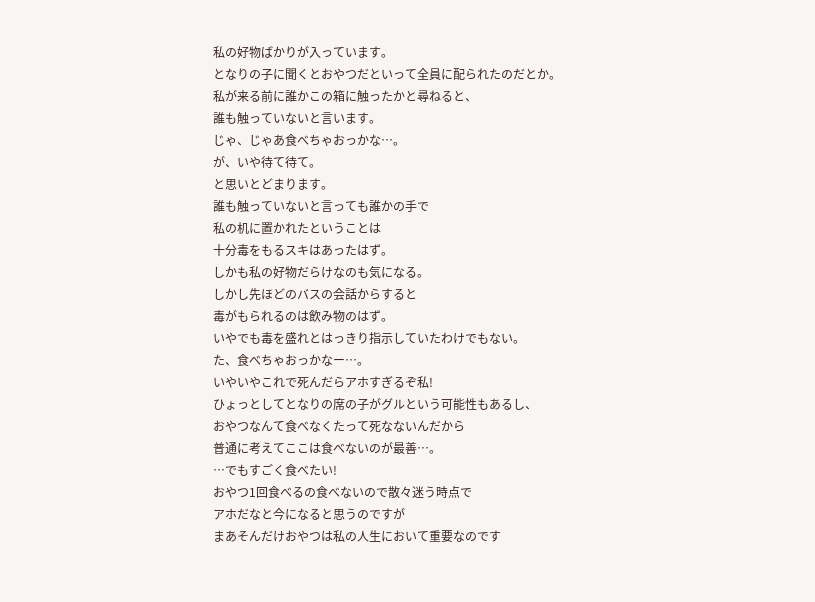私の好物ばかりが入っています。
となりの子に聞くとおやつだといって全員に配られたのだとか。
私が来る前に誰かこの箱に触ったかと尋ねると、
誰も触っていないと言います。
じゃ、じゃあ食べちゃおっかな…。
が、いや待て待て。
と思いとどまります。
誰も触っていないと言っても誰かの手で
私の机に置かれたということは
十分毒をもるスキはあったはず。
しかも私の好物だらけなのも気になる。
しかし先ほどのバスの会話からすると
毒がもられるのは飲み物のはず。
いやでも毒を盛れとはっきり指示していたわけでもない。
た、食べちゃおっかなー…。
いやいやこれで死んだらアホすぎるぞ私!
ひょっとしてとなりの席の子がグルという可能性もあるし、
おやつなんて食べなくたって死なないんだから
普通に考えてここは食べないのが最善…。
…でもすごく食べたい!
おやつ1回食べるの食べないので散々迷う時点で
アホだなと今になると思うのですが
まあそんだけおやつは私の人生において重要なのです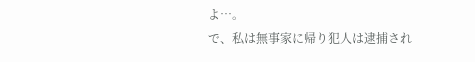よ…。
で、私は無事家に帰り犯人は逮捕され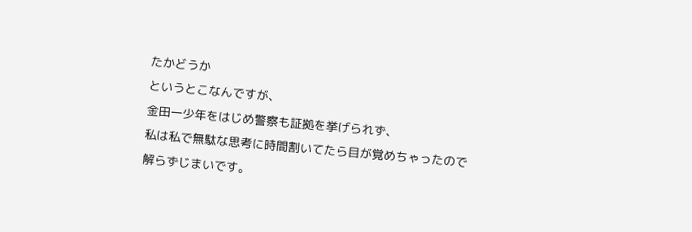たかどうか
というとこなんですが、
金田一少年をはじめ警察も証拠を挙げられず、
私は私で無駄な思考に時間割いてたら目が覚めちゃったので
解らずじまいです。